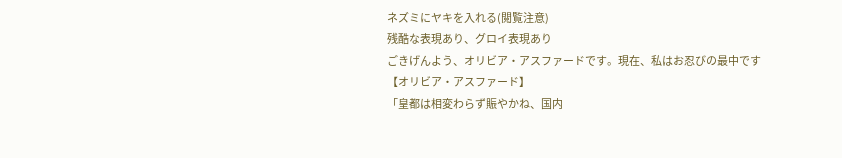ネズミにヤキを入れる(閲覧注意)
残酷な表現あり、グロイ表現あり
ごきげんよう、オリビア・アスファードです。現在、私はお忍びの最中です
【オリビア・アスファード】
「皇都は相変わらず賑やかね、国内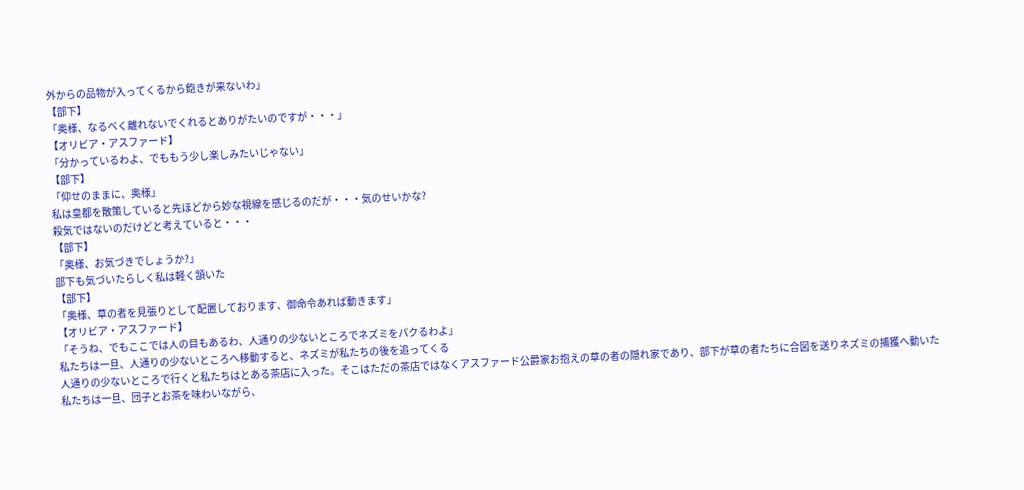外からの品物が入ってくるから飽きが来ないわ」
【部下】
「奥様、なるべく離れないでくれるとありがたいのですが・・・」
【オリビア・アスファード】
「分かっているわよ、でももう少し楽しみたいじゃない」
【部下】
「仰せのままに、奥様」
私は皇都を散策していると先ほどから妙な視線を感じるのだが・・・気のせいかな?
殺気ではないのだけどと考えていると・・・
【部下】
「奥様、お気づきでしょうか?」
部下も気づいたらしく私は軽く頷いた
【部下】
「奥様、草の者を見張りとして配置しております、御命令あれば動きます」
【オリビア・アスファード】
「そうね、でもここでは人の目もあるわ、人通りの少ないところでネズミをパクるわよ」
私たちは一旦、人通りの少ないところへ移動すると、ネズミが私たちの後を追ってくる
人通りの少ないところで行くと私たちはとある茶店に入った。そこはただの茶店ではなくアスファード公爵家お抱えの草の者の隠れ家であり、部下が草の者たちに合図を送りネズミの捕獲へ動いた
私たちは一旦、団子とお茶を味わいながら、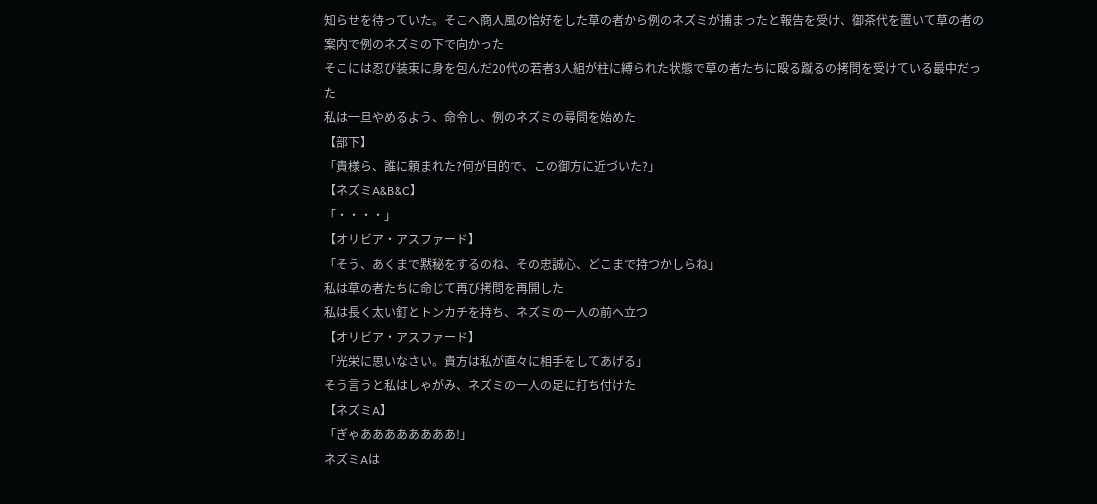知らせを待っていた。そこへ商人風の恰好をした草の者から例のネズミが捕まったと報告を受け、御茶代を置いて草の者の案内で例のネズミの下で向かった
そこには忍び装束に身を包んだ20代の若者3人組が柱に縛られた状態で草の者たちに殴る蹴るの拷問を受けている最中だった
私は一旦やめるよう、命令し、例のネズミの尋問を始めた
【部下】
「貴様ら、誰に頼まれた?何が目的で、この御方に近づいた?」
【ネズミA&B&C】
「・・・・」
【オリビア・アスファード】
「そう、あくまで黙秘をするのね、その忠誠心、どこまで持つかしらね」
私は草の者たちに命じて再び拷問を再開した
私は長く太い釘とトンカチを持ち、ネズミの一人の前へ立つ
【オリビア・アスファード】
「光栄に思いなさい。貴方は私が直々に相手をしてあげる」
そう言うと私はしゃがみ、ネズミの一人の足に打ち付けた
【ネズミA】
「ぎゃああああああああ!」
ネズミAは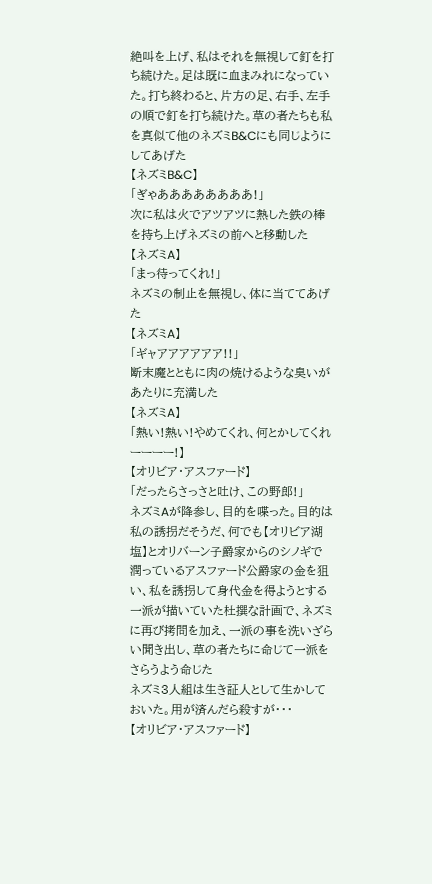絶叫を上げ、私はそれを無視して釘を打ち続けた。足は既に血まみれになっていた。打ち終わると、片方の足、右手、左手の順で釘を打ち続けた。草の者たちも私を真似て他のネズミB&Cにも同じようにしてあげた
【ネズミB&C】
「ぎゃああああああああ!」
次に私は火でアツアツに熱した鉄の棒を持ち上げネズミの前へと移動した
【ネズミA】
「まっ待ってくれ!」
ネズミの制止を無視し、体に当ててあげた
【ネズミA】
「ギャアアアアアア!!」
断末魔とともに肉の焼けるような臭いがあたりに充満した
【ネズミA】
「熱い!熱い!やめてくれ、何とかしてくれーーーー!】
【オリビア・アスファード】
「だったらさっさと吐け、この野郎!」
ネズミAが降参し、目的を喋った。目的は私の誘拐だそうだ、何でも【オリビア湖塩】とオリバーン子爵家からのシノギで潤っているアスファード公爵家の金を狙い、私を誘拐して身代金を得ようとする一派が描いていた杜撰な計画で、ネズミに再び拷問を加え、一派の事を洗いざらい聞き出し、草の者たちに命じて一派をさらうよう命じた
ネズミ3人組は生き証人として生かしておいた。用が済んだら殺すが・・・
【オリビア・アスファード】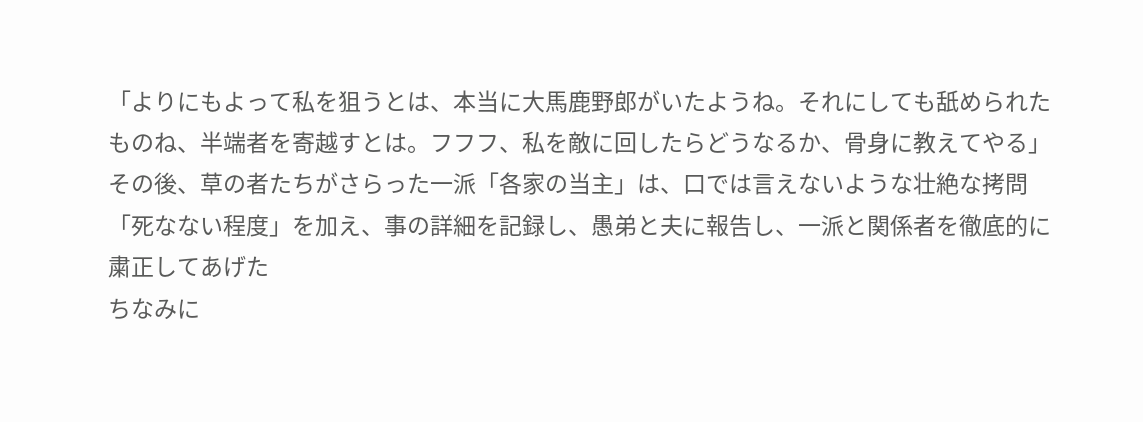「よりにもよって私を狙うとは、本当に大馬鹿野郎がいたようね。それにしても舐められたものね、半端者を寄越すとは。フフフ、私を敵に回したらどうなるか、骨身に教えてやる」
その後、草の者たちがさらった一派「各家の当主」は、口では言えないような壮絶な拷問「死なない程度」を加え、事の詳細を記録し、愚弟と夫に報告し、一派と関係者を徹底的に粛正してあげた
ちなみに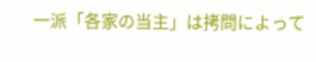一派「各家の当主」は拷問によって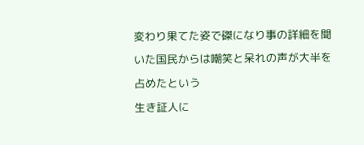変わり果てた姿で磔になり事の詳細を聞いた国民からは嘲笑と呆れの声が大半を占めたという
生き証人に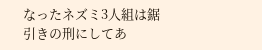なったネズミ3人組は鋸引きの刑にしてあ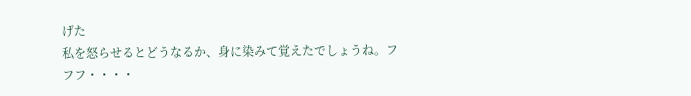げた
私を怒らせるとどうなるか、身に染みて覚えたでしょうね。フフフ・・・・